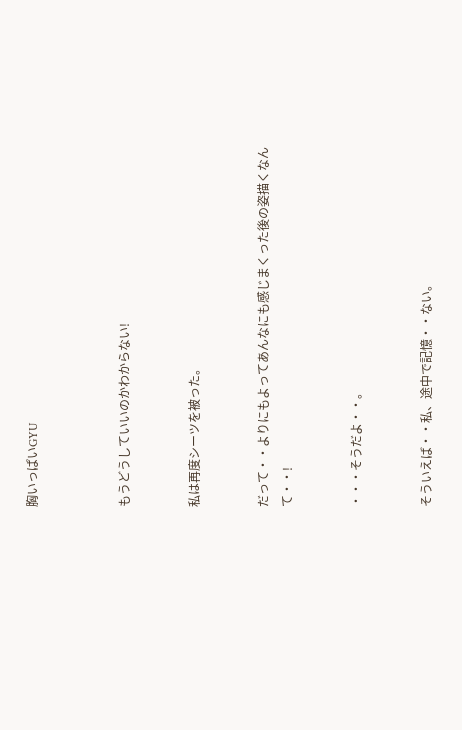胸いっぱいGYU



もうどうしていいのかわからない!


私は再度シーツを被った。


だって・・よりにもよってあんなにも感じまくった後の姿描くなんて・・!


・・・そうだよ・・。


そういえば・・私、途中で記憶・・ない。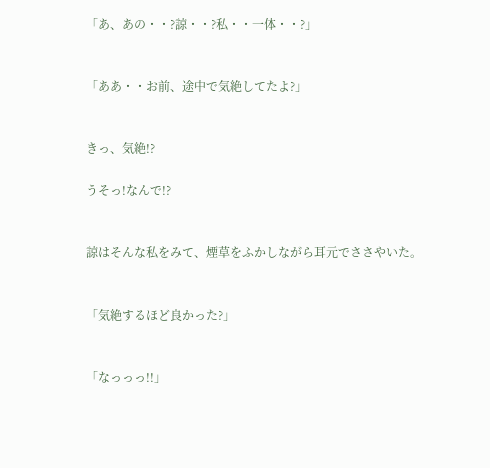「あ、あの・・?諒・・?私・・一体・・?」


「ああ・・お前、途中で気絶してたよ?」


きっ、気絶!?

うそっ!なんで!?


諒はそんな私をみて、煙草をふかしながら耳元でささやいた。


「気絶するほど良かった?」


「なっっっ!!」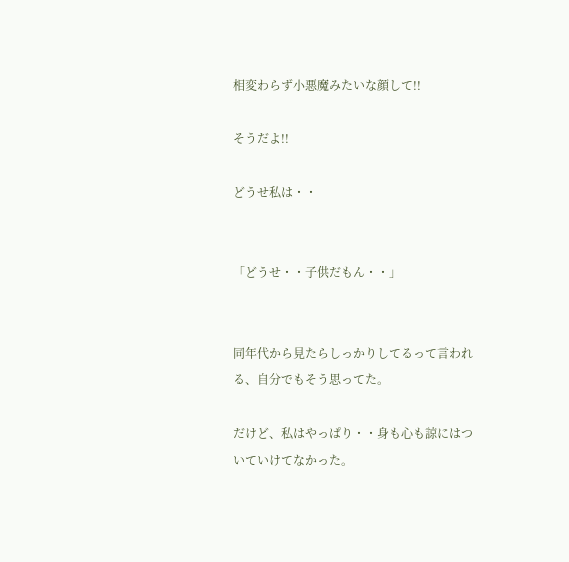相変わらず小悪魔みたいな顔して!!

そうだよ!!

どうせ私は・・


「どうせ・・子供だもん・・」


同年代から見たらしっかりしてるって言われる、自分でもそう思ってた。

だけど、私はやっぱり・・身も心も諒にはついていけてなかった。